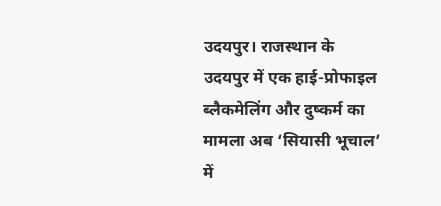उदयपुर। राजस्थान के उदयपुर में एक हाई-प्रोफाइल ब्लैकमेलिंग और दुष्कर्म का मामला अब ‘सियासी भूचाल’ में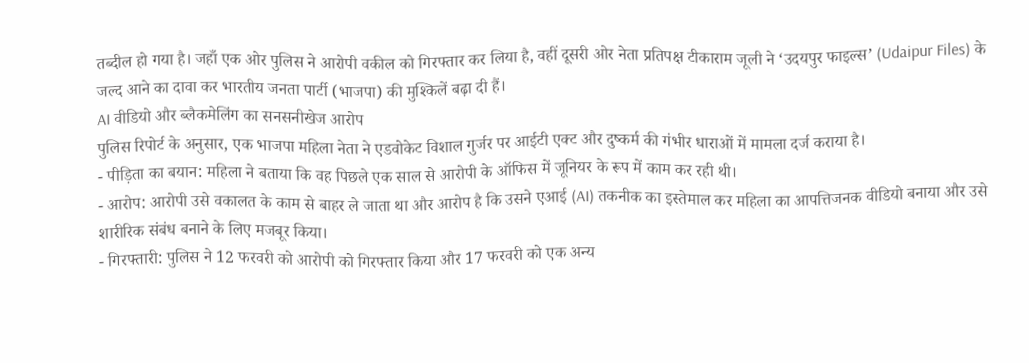तब्दील हो गया है। जहाँ एक ओर पुलिस ने आरोपी वकील को गिरफ्तार कर लिया है, वहीं दूसरी ओर नेता प्रतिपक्ष टीकाराम जूली ने ‘उदयपुर फाइल्स’ (Udaipur Files) के जल्द आने का दावा कर भारतीय जनता पार्टी (भाजपा) की मुश्किलें बढ़ा दी हैं।
AI वीडियो और ब्लैकमेलिंग का सनसनीखेज आरोप
पुलिस रिपोर्ट के अनुसार, एक भाजपा महिला नेता ने एडवोकेट विशाल गुर्जर पर आईटी एक्ट और दुष्कर्म की गंभीर धाराओं में मामला दर्ज कराया है।
- पीड़िता का बयान: महिला ने बताया कि वह पिछले एक साल से आरोपी के ऑफिस में जूनियर के रूप में काम कर रही थी।
- आरोप: आरोपी उसे वकालत के काम से बाहर ले जाता था और आरोप है कि उसने एआई (AI) तकनीक का इस्तेमाल कर महिला का आपत्तिजनक वीडियो बनाया और उसे शारीरिक संबंध बनाने के लिए मजबूर किया।
- गिरफ्तारी: पुलिस ने 12 फरवरी को आरोपी को गिरफ्तार किया और 17 फरवरी को एक अन्य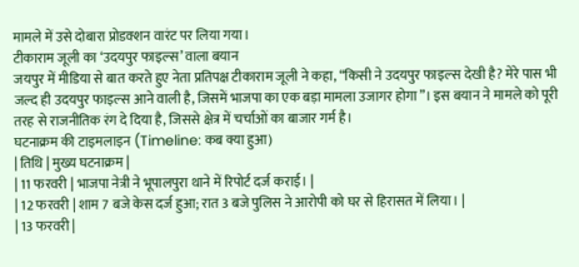मामले में उसे दोबारा प्रोडक्शन वारंट पर लिया गया।
टीकाराम जूली का ‘उदयपुर फाइल्स’ वाला बयान
जयपुर में मीडिया से बात करते हुए नेता प्रतिपक्ष टीकाराम जूली ने कहा, “किसी ने उदयपुर फाइल्स देखी है? मेरे पास भी जल्द ही उदयपुर फाइल्स आने वाली है, जिसमें भाजपा का एक बड़ा मामला उजागर होगा”। इस बयान ने मामले को पूरी तरह से राजनीतिक रंग दे दिया है, जिससे क्षेत्र में चर्चाओं का बाजार गर्म है।
घटनाक्रम की टाइमलाइन (Timeline: कब क्या हुआ)
| तिथि | मुख्य घटनाक्रम |
| 11 फरवरी | भाजपा नेत्री ने भूपालपुरा थाने में रिपोर्ट दर्ज कराई। |
| 12 फरवरी | शाम 7 बजे केस दर्ज हुआ; रात 3 बजे पुलिस ने आरोपी को घर से हिरासत में लिया। |
| 13 फरवरी |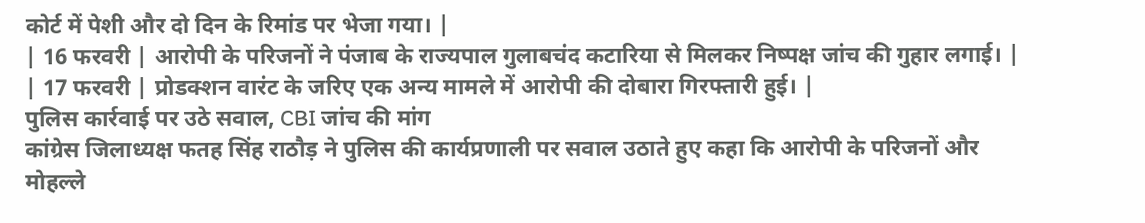कोर्ट में पेशी और दो दिन के रिमांड पर भेजा गया। |
| 16 फरवरी | आरोपी के परिजनों ने पंजाब के राज्यपाल गुलाबचंद कटारिया से मिलकर निष्पक्ष जांच की गुहार लगाई। |
| 17 फरवरी | प्रोडक्शन वारंट के जरिए एक अन्य मामले में आरोपी की दोबारा गिरफ्तारी हुई। |
पुलिस कार्रवाई पर उठे सवाल, CBI जांच की मांग
कांग्रेस जिलाध्यक्ष फतह सिंह राठौड़ ने पुलिस की कार्यप्रणाली पर सवाल उठाते हुए कहा कि आरोपी के परिजनों और मोहल्ले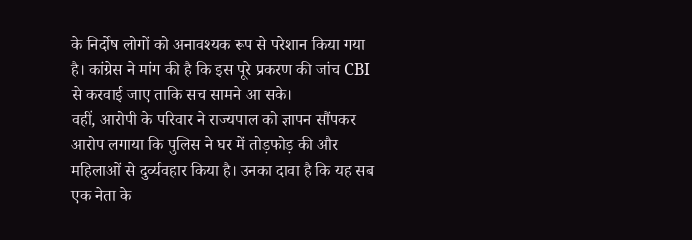के निर्दोष लोगों को अनावश्यक रूप से परेशान किया गया है। कांग्रेस ने मांग की है कि इस पूरे प्रकरण की जांच CBI से करवाई जाए ताकि सच सामने आ सके।
वहीं, आरोपी के परिवार ने राज्यपाल को ज्ञापन सौंपकर आरोप लगाया कि पुलिस ने घर में तोड़फोड़ की और महिलाओं से दुर्व्यवहार किया है। उनका दावा है कि यह सब एक नेता के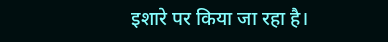इशारे पर किया जा रहा है।